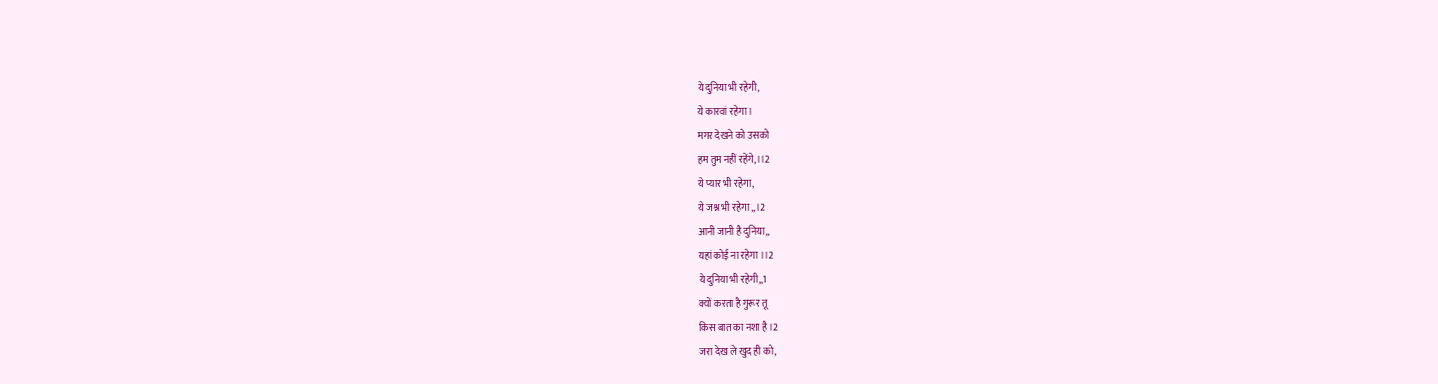ये दुनिया भी रहेगी,
ये कारवां रहेगा।
मगर देखने को उसको
हम तुम नहीं रहेंगे,।।2
ये प्यार भी रहेगा,
ये जश्न भी रहेगा,,।2
आनी जानी है दुनिया,,
यहां कोई ना रहेगा ।।2
ये दुनिया भी रहेगी,,1
क्यों करता है गुरूर तू
किस बात का नशा है ।2
जरा देख ले खुद ही को,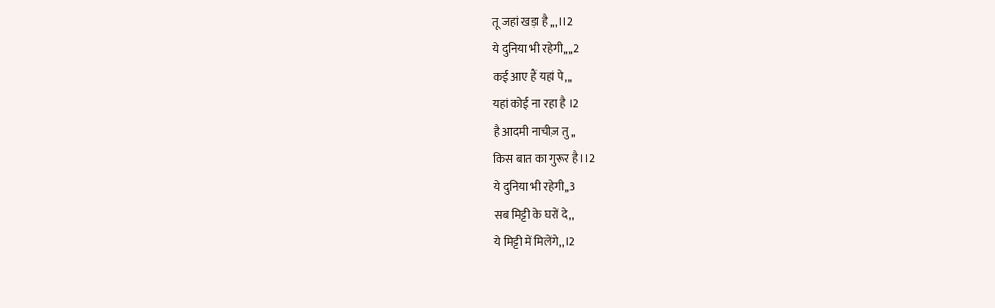तू जहां खड़ा है,,,।।2
ये दुनिया भी रहेगी,,,,2
कई आए हैं यहां पे,,,
यहां कोई ना रहा है ।2
है आदमी नाचीज़ तु,,
किस बात का गुरूर है।।2
ये दुनिया भी रहेगी,,3
सब मिट्टी के घरों दे,,
ये मिट्टी में मिलेंगे,,।2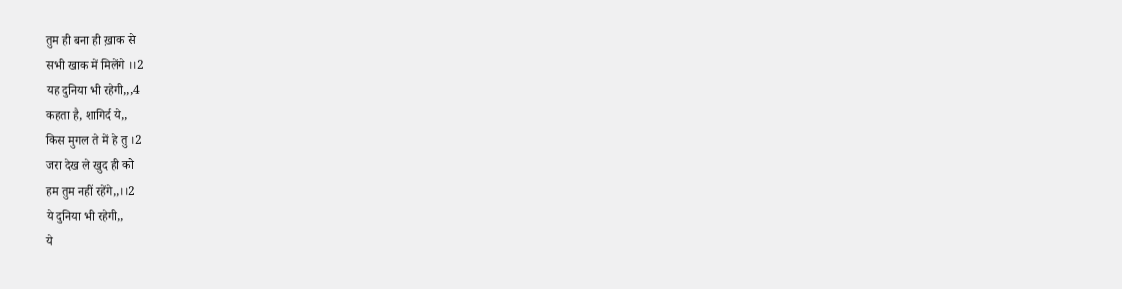तुम ही बना ही ख़ाक से
सभी खाक में मिलेंगे ।।2
यह दुनिया भी रहेगी,,,4
कहता है, शागिर्द ये,,
किस मुगल ते में हे तु ।2
जरा देख ले खुद ही को
हम तुम नहीं रहेंगे,,।।2
ये दुनिया भी रहेगी,,
ये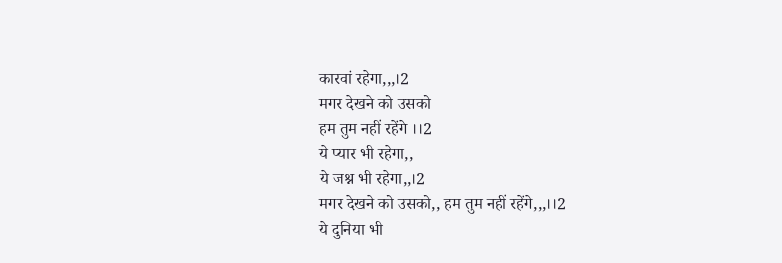कारवां रहेगा,,,।2
मगर देखने को उसको
हम तुम नहीं रहेंगे ।।2
ये प्यार भी रहेगा,,
ये जश्न भी रहेगा,,।2
मगर देखने को उसको,, हम तुम नहीं रहेंगे,,,।।2
ये दुनिया भी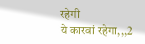रहेगी
ये कारवां रहेगा,,,2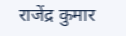राजेंद्र कुमार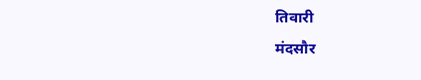तिवारी
मंदसौर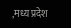,मध्य प्रदेश